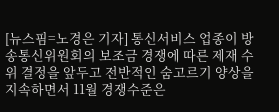[뉴스핌=노경은 기자] 통신서비스 업종이 방송통신위원회의 보조금 경쟁에 따른 제재 수위 결정을 앞두고 전반적인 숨고르기 양상을 지속하면서 11월 경쟁수준은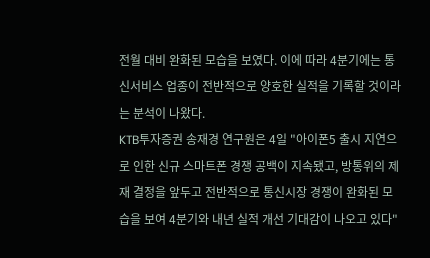전월 대비 완화된 모습을 보였다. 이에 따라 4분기에는 통신서비스 업종이 전반적으로 양호한 실적을 기록할 것이라는 분석이 나왔다.
KTB투자증권 송재경 연구원은 4일 "아이폰5 출시 지연으로 인한 신규 스마트폰 경쟁 공백이 지속됐고, 방통위의 제재 결정을 앞두고 전반적으로 통신시장 경쟁이 완화된 모습을 보여 4분기와 내년 실적 개선 기대감이 나오고 있다"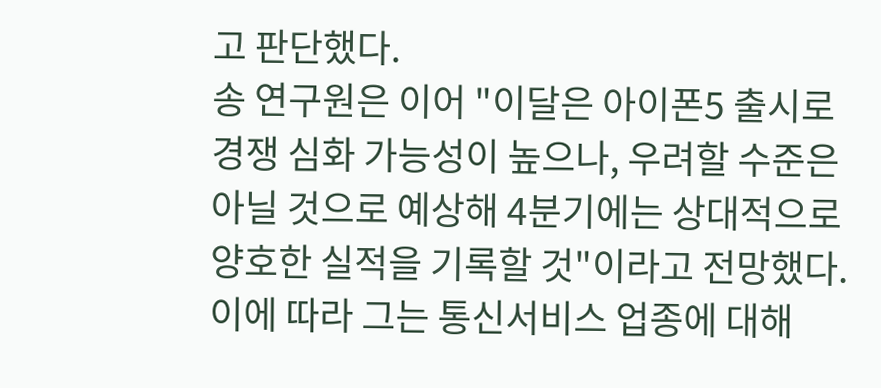고 판단했다.
송 연구원은 이어 "이달은 아이폰5 출시로 경쟁 심화 가능성이 높으나, 우려할 수준은 아닐 것으로 예상해 4분기에는 상대적으로 양호한 실적을 기록할 것"이라고 전망했다.
이에 따라 그는 통신서비스 업종에 대해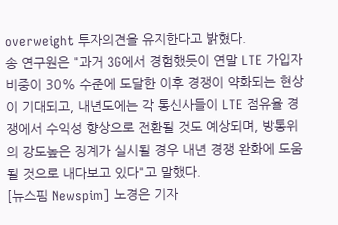overweight 투자의견을 유지한다고 밝혔다.
송 연구원은 "과거 3G에서 경험했듯이 연말 LTE 가입자 비중이 30% 수준에 도달한 이후 경쟁이 약화되는 현상이 기대되고, 내년도에는 각 통신사들이 LTE 점유율 경쟁에서 수익성 향상으로 전환될 것도 예상되며, 방통위의 강도높은 징계가 실시될 경우 내년 경쟁 완화에 도움될 것으로 내다보고 있다"고 말했다.
[뉴스핌 Newspim] 노경은 기자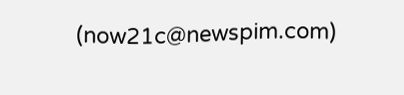(now21c@newspim.com)